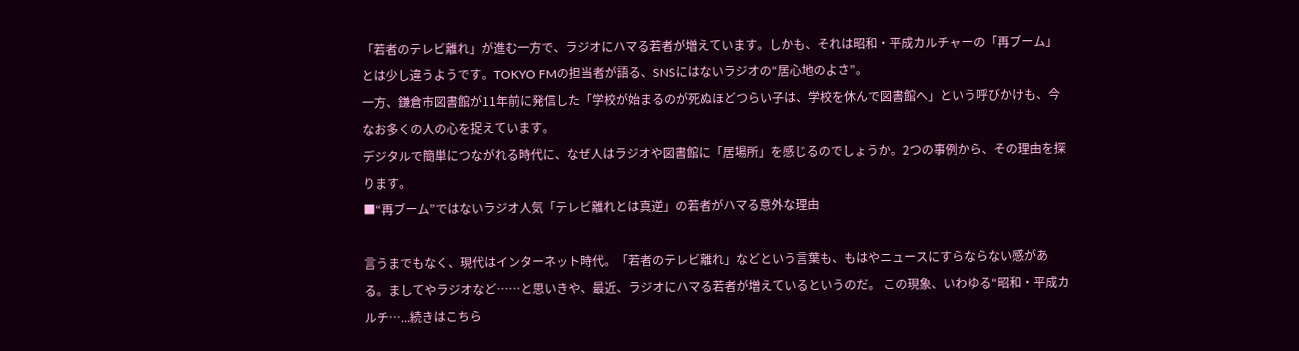「若者のテレビ離れ」が進む一方で、ラジオにハマる若者が増えています。しかも、それは昭和・平成カルチャーの「再ブーム」とは少し違うようです。TOKYO FMの担当者が語る、SNSにはないラジオの“居心地のよさ”。
一方、鎌倉市図書館が11年前に発信した「学校が始まるのが死ぬほどつらい子は、学校を休んで図書館へ」という呼びかけも、今なお多くの人の心を捉えています。
デジタルで簡単につながれる時代に、なぜ人はラジオや図書館に「居場所」を感じるのでしょうか。2つの事例から、その理由を探ります。
■“再ブーム”ではないラジオ人気「テレビ離れとは真逆」の若者がハマる意外な理由

言うまでもなく、現代はインターネット時代。「若者のテレビ離れ」などという言葉も、もはやニュースにすらならない感がある。ましてやラジオなど……と思いきや、最近、ラジオにハマる若者が増えているというのだ。 この現象、いわゆる“昭和・平成カルチ…...続きはこちら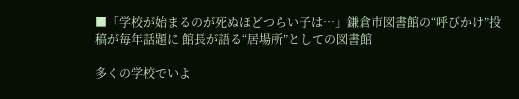■「学校が始まるのが死ぬほどつらい子は…」鎌倉市図書館の“呼びかけ”投稿が毎年話題に 館長が語る“居場所”としての図書館

多くの学校でいよ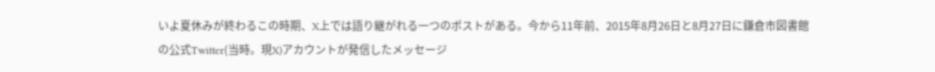いよ夏休みが終わるこの時期、X上では語り継がれる一つのポストがある。今から11年前、2015年8月26日と8月27日に鎌倉市図書館の公式Twitter(当時。現X)アカウントが発信したメッセージ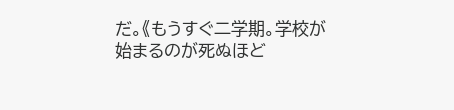だ。《もうすぐ二学期。学校が始まるのが死ぬほど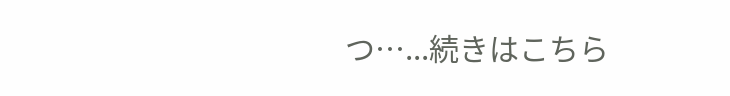つ…...続きはこちら